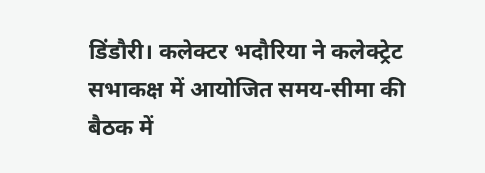डिंडौरी। कलेक्टर भदौरिया ने कलेक्ट्रेट सभाकक्ष में आयोजित समय-सीमा की बैठक में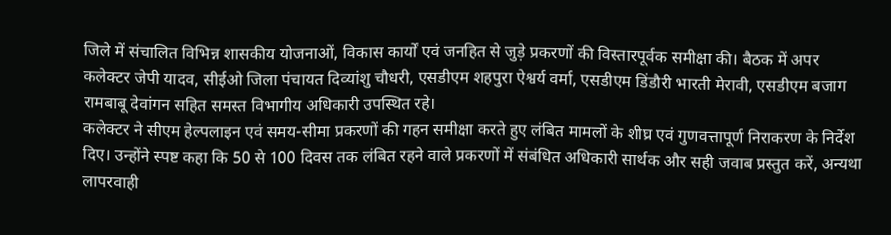जिले में संचालित विभिन्न शासकीय योजनाओं, विकास कार्यों एवं जनहित से जुड़े प्रकरणों की विस्तारपूर्वक समीक्षा की। बैठक में अपर कलेक्टर जेपी यादव, सीईओ जिला पंचायत दिव्यांशु चौधरी, एसडीएम शहपुरा ऐश्वर्य वर्मा, एसडीएम डिंडौरी भारती मेरावी, एसडीएम बजाग रामबाबू देवांगन सहित समस्त विभागीय अधिकारी उपस्थित रहे।
कलेक्टर ने सीएम हेल्पलाइन एवं समय-सीमा प्रकरणों की गहन समीक्षा करते हुए लंबित मामलों के शीघ्र एवं गुणवत्तापूर्ण निराकरण के निर्देश दिए। उन्होंने स्पष्ट कहा कि 50 से 100 दिवस तक लंबित रहने वाले प्रकरणों में संबंधित अधिकारी सार्थक और सही जवाब प्रस्तुत करें, अन्यथा लापरवाही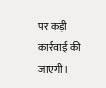पर कड़ी कार्रवाई की जाएगी।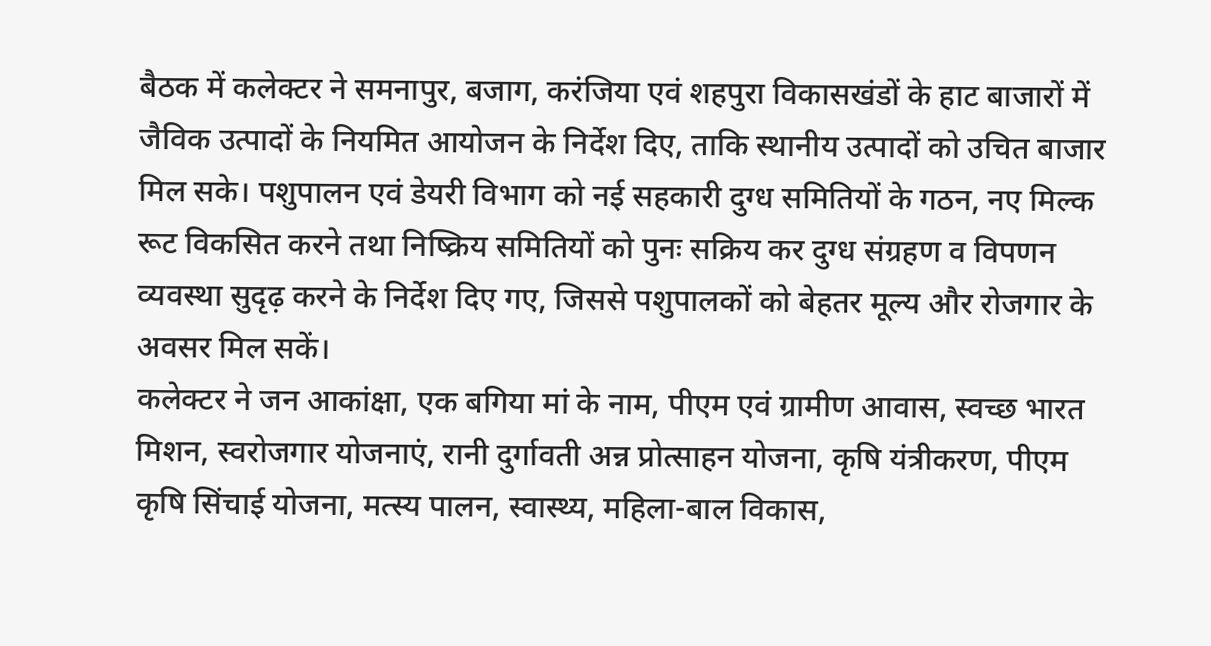बैठक में कलेक्टर ने समनापुर, बजाग, करंजिया एवं शहपुरा विकासखंडों के हाट बाजारों में जैविक उत्पादों के नियमित आयोजन के निर्देश दिए, ताकि स्थानीय उत्पादों को उचित बाजार मिल सके। पशुपालन एवं डेयरी विभाग को नई सहकारी दुग्ध समितियों के गठन, नए मिल्क रूट विकसित करने तथा निष्क्रिय समितियों को पुनः सक्रिय कर दुग्ध संग्रहण व विपणन व्यवस्था सुदृढ़ करने के निर्देश दिए गए, जिससे पशुपालकों को बेहतर मूल्य और रोजगार के अवसर मिल सकें।
कलेक्टर ने जन आकांक्षा, एक बगिया मां के नाम, पीएम एवं ग्रामीण आवास, स्वच्छ भारत मिशन, स्वरोजगार योजनाएं, रानी दुर्गावती अन्न प्रोत्साहन योजना, कृषि यंत्रीकरण, पीएम कृषि सिंचाई योजना, मत्स्य पालन, स्वास्थ्य, महिला-बाल विकास,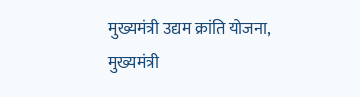मुख्यमंत्री उद्यम क्रांति योजना, मुख्यमंत्री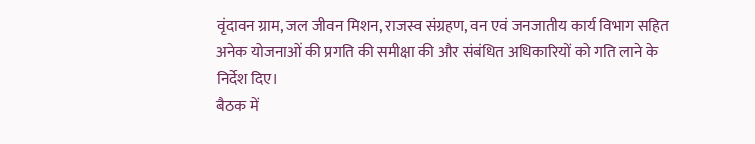वृंदावन ग्राम, जल जीवन मिशन, राजस्व संग्रहण, वन एवं जनजातीय कार्य विभाग सहित अनेक योजनाओं की प्रगति की समीक्षा की और संबंधित अधिकारियों को गति लाने के निर्देश दिए।
बैठक में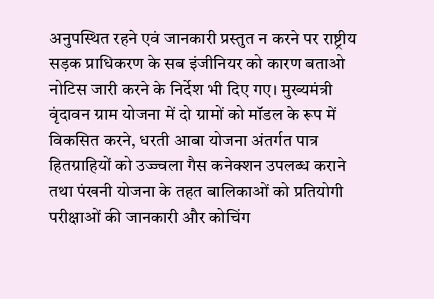अनुपस्थित रहने एवं जानकारी प्रस्तुत न करने पर राष्ट्रीय सड़क प्राधिकरण के सब इंजीनियर को कारण बताओ नोटिस जारी करने के निर्देश भी दिए गए। मुख्यमंत्री वृंदावन ग्राम योजना में दो ग्रामों को मॉडल के रूप में विकसित करने, धरती आबा योजना अंतर्गत पात्र हितग्राहियों को उज्ज्वला गैस कनेक्शन उपलब्ध कराने तथा पंखनी योजना के तहत बालिकाओं को प्रतियोगी परीक्षाओं की जानकारी और कोचिंग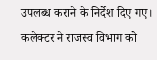उपलब्ध कराने के निर्देश दिए गए।
कलेक्टर ने राजस्व विभाग को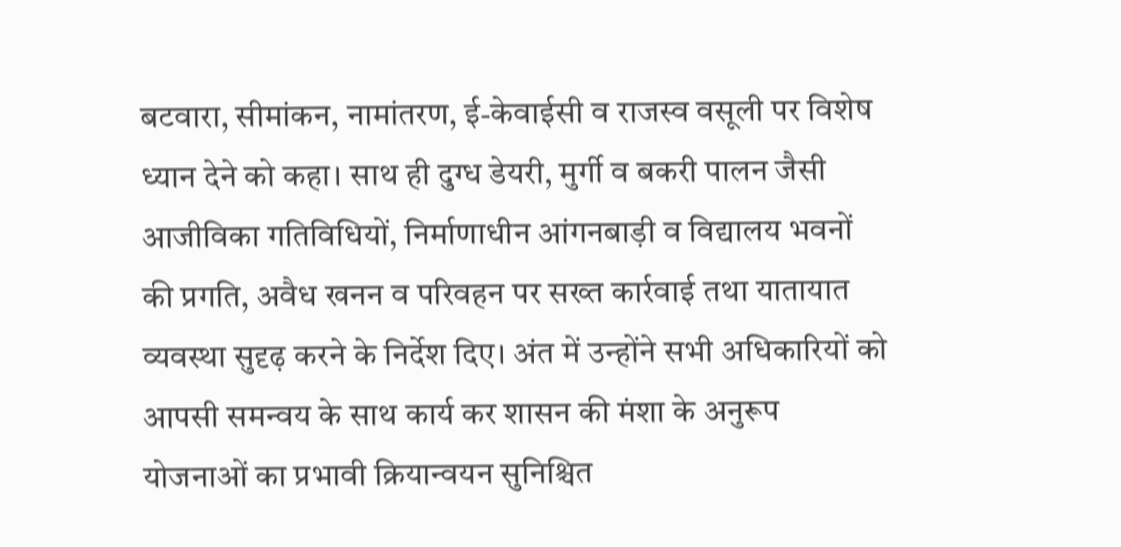बटवारा, सीमांकन, नामांतरण, ई-केवाईसी व राजस्व वसूली पर विशेष ध्यान देने को कहा। साथ ही दुग्ध डेयरी, मुर्गी व बकरी पालन जैसी आजीविका गतिविधियों, निर्माणाधीन आंगनबाड़ी व विद्यालय भवनों की प्रगति, अवैध खनन व परिवहन पर सख्त कार्रवाई तथा यातायात व्यवस्था सुदृढ़ करने के निर्देश दिए। अंत में उन्होंने सभी अधिकारियों को आपसी समन्वय के साथ कार्य कर शासन की मंशा के अनुरूप योजनाओं का प्रभावी क्रियान्वयन सुनिश्चित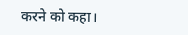करने को कहा।